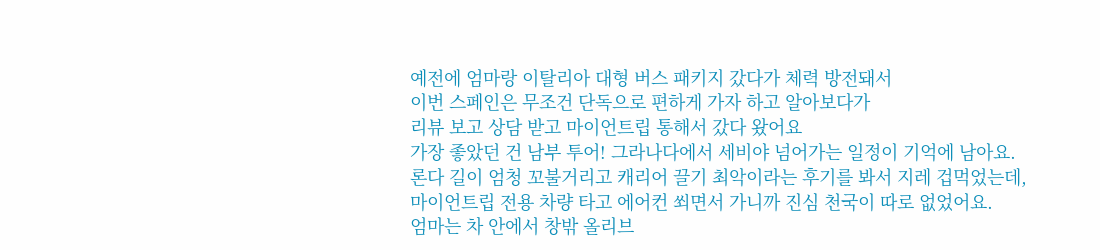예전에 엄마랑 이탈리아 대형 버스 패키지 갔다가 체력 방전돼서
이번 스페인은 무조건 단독으로 편하게 가자 하고 알아보다가
리뷰 보고 상담 받고 마이언트립 통해서 갔다 왔어요
가장 좋았던 건 남부 투어! 그라나다에서 세비야 넘어가는 일정이 기억에 남아요.
론다 길이 엄청 꼬불거리고 캐리어 끌기 최악이라는 후기를 봐서 지레 겁먹었는데,
마이언트립 전용 차량 타고 에어컨 쐬면서 가니까 진심 천국이 따로 없었어요.
엄마는 차 안에서 창밖 올리브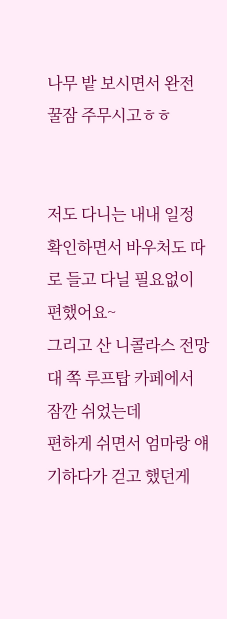나무 밭 보시면서 완전 꿀잠 주무시고ㅎㅎ


저도 다니는 내내 일정 확인하면서 바우처도 따로 들고 다닐 필요없이 편했어요~
그리고 산 니콜라스 전망대 쪽 루프탑 카페에서 잠깐 쉬었는데
편하게 쉬면서 엄마랑 얘기하다가 걷고 했던게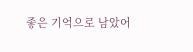좋은 기억으로 남았어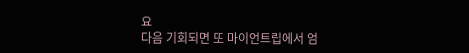요
다음 기회되면 또 마이언트립에서 엄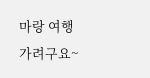마랑 여행가려구요~